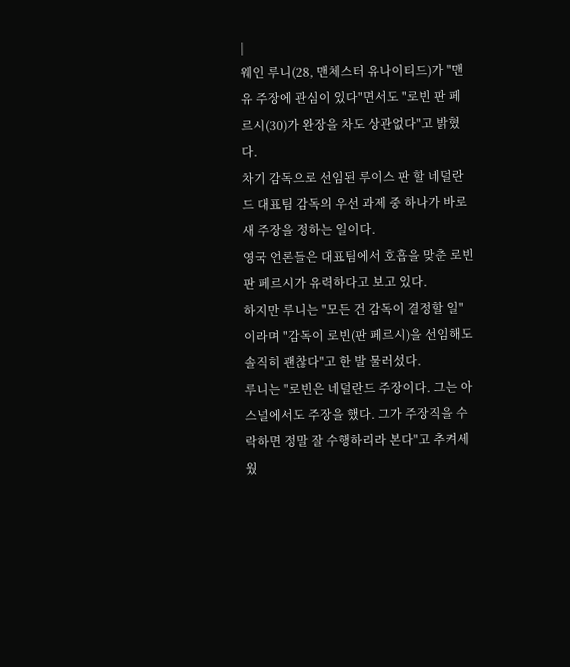|
웨인 루니(28, 맨체스터 유나이티드)가 "맨유 주장에 관심이 있다"면서도 "로빈 판 페르시(30)가 완장을 차도 상관없다"고 밝혔다.
차기 감독으로 선임된 루이스 판 할 네덜란드 대표팀 감독의 우선 과제 중 하나가 바로 새 주장을 정하는 일이다.
영국 언론들은 대표팀에서 호흡을 맞춘 로빈 판 페르시가 유력하다고 보고 있다.
하지만 루니는 "모든 건 감독이 결정할 일"이라며 "감독이 로빈(판 페르시)을 선임해도 솔직히 괜찮다"고 한 발 물러섰다.
루니는 "로빈은 네덜란드 주장이다. 그는 아스널에서도 주장을 했다. 그가 주장직을 수락하면 정말 잘 수행하리라 본다"고 추켜세웠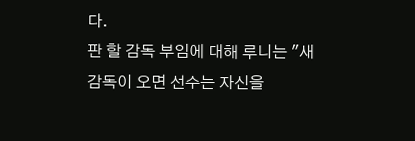다.
판 할 감독 부임에 대해 루니는 "새 감독이 오면 선수는 자신을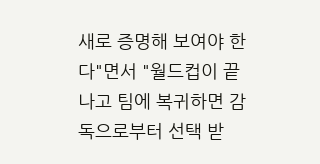새로 증명해 보여야 한다"면서 "월드컵이 끝나고 팀에 복귀하면 감독으로부터 선택 받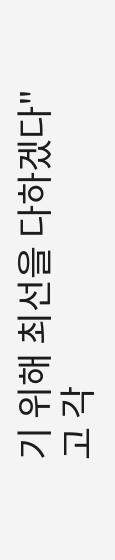기 위해 최선을 다하겠다"고 각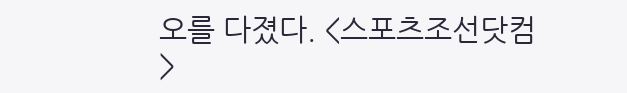오를 다졌다. <스포츠조선닷컴>